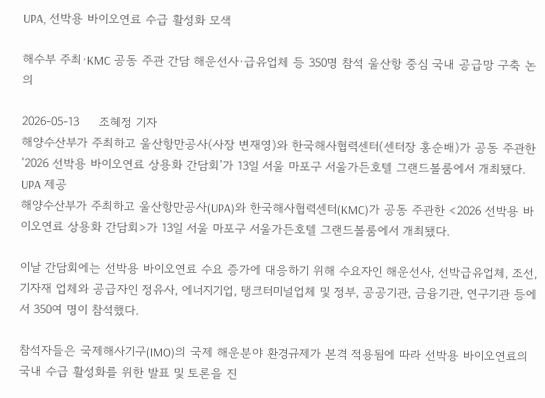UPA, 선박용 바이오연료 수급 활성화 모색

해수부 주최·KMC 공동 주관 간담 해운선사·급유업체 등 350명 참석 울산항 중심 국내 공급망 구축 논의

2026-05-13     조혜정 기자
해양수산부가 주최하고 울산항만공사(사장 변재영)와 한국해사협력센터(센터장 홍순배)가 공동 주관한 ‘2026 선박용 바이오연료 상용화 간담회’가 13일 서울 마포구 서울가든호텔 그랜드볼룸에서 개최됐다. UPA 제공
해양수산부가 주최하고 울산항만공사(UPA)와 한국해사협력센터(KMC)가 공동 주관한 <2026 선박용 바이오연료 상용화 간담회>가 13일 서울 마포구 서울가든호텔 그랜드볼룸에서 개최됐다.

이날 간담회에는 선박용 바이오연료 수요 증가에 대응하기 위해 수요자인 해운선사, 선박급유업체, 조선, 기자재 업체와 공급자인 정유사, 에너지기업, 탱크터미널업체 및 정부, 공공기관, 금융기관, 연구기관 등에서 350여 명이 참석했다.

참석자들은 국제해사기구(IMO)의 국제 해운분야 환경규제가 본격 적용됨에 따라 선박용 바이오연료의 국내 수급 활성화를 위한 발표 및 토론을 진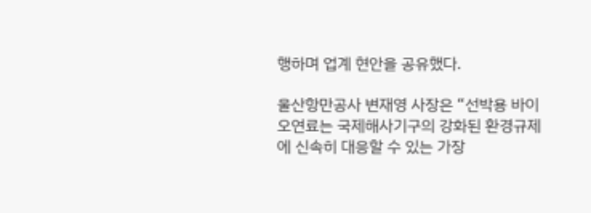행하며 업계 현안을 공유했다.

울산항만공사 변재영 사장은 “선박용 바이오연료는 국제해사기구의 강화된 환경규제에 신속히 대응할 수 있는 가장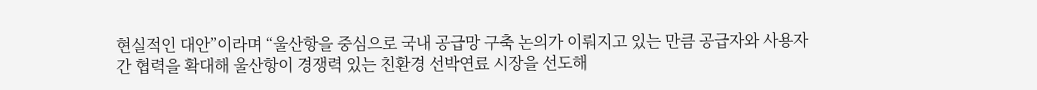현실적인 대안”이라며 “울산항을 중심으로 국내 공급망 구축 논의가 이뤄지고 있는 만큼 공급자와 사용자 간 협력을 확대해 울산항이 경쟁력 있는 친환경 선박연료 시장을 선도해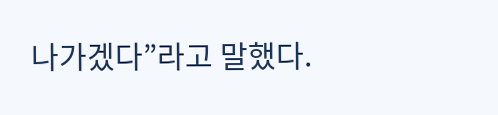나가겠다”라고 말했다.